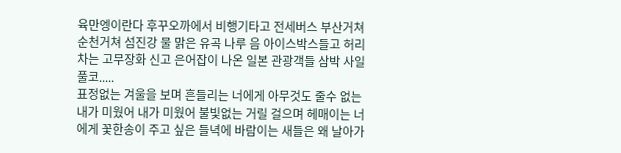육만엥이란다 후꾸오까에서 비행기타고 전세버스 부산거쳐 순천거쳐 섬진강 물 맑은 유곡 나루 음 아이스박스들고 허리차는 고무장화 신고 은어잡이 나온 일본 관광객들 삼박 사일 풀코.....
표정없는 겨울을 보며 흔들리는 너에게 아무것도 줄수 없는 내가 미웠어 내가 미웠어 불빛없는 거릴 걸으며 헤매이는 너에게 꽃한송이 주고 싶은 들녁에 바람이는 새들은 왜 날아가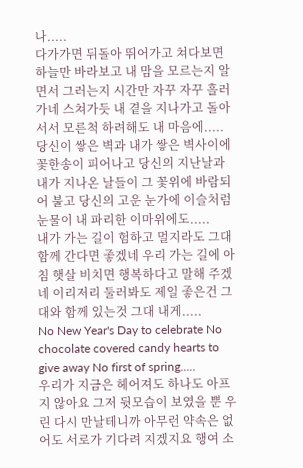나.....
다가가면 뒤돌아 뛰어가고 쳐다보면 하늘만 바라보고 내 맘을 모르는지 알면서 그러는지 시간만 자꾸 자꾸 흘러가네 스쳐가듯 내 곁을 지나가고 돌아서서 모른척 하려해도 내 마음에.....
당신이 쌓은 벽과 내가 쌓은 벽사이에 꽃한송이 피어나고 당신의 지난날과 내가 지나온 날들이 그 꽃위에 바람되어 불고 당신의 고운 눈가에 이슬처럼 눈물이 내 파리한 이마위에도.....
내가 가는 길이 험하고 멀지라도 그대 함께 간다면 좋겠네 우리 가는 길에 아침 햇살 비치면 행복하다고 말해 주겠네 이리저리 둘러봐도 제일 좋은건 그대와 함께 있는것 그대 내게.....
No New Year's Day to celebrate No chocolate covered candy hearts to give away No first of spring.....
우리가 지금은 헤어져도 하나도 아프지 않아요 그저 뒷모습이 보였을 뿐 우린 다시 만날테니까 아무런 약속은 없어도 서로가 기다려 지겠지요 행여 소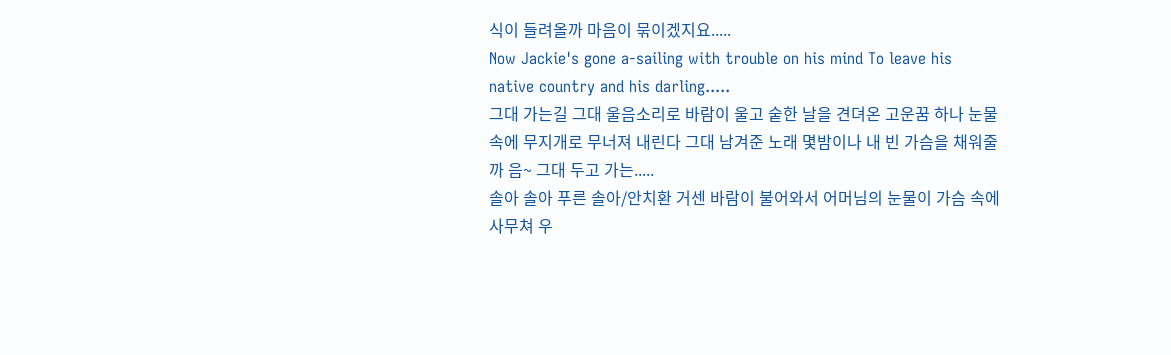식이 들려올까 마음이 묶이겠지요.....
Now Jackie's gone a-sailing with trouble on his mind To leave his native country and his darling.....
그대 가는길 그대 울음소리로 바람이 울고 숱한 날을 견뎌온 고운꿈 하나 눈물속에 무지개로 무너져 내린다 그대 남겨준 노래 몇밤이나 내 빈 가슴을 채워줄까 음~ 그대 두고 가는.....
솔아 솔아 푸른 솔아/안치환 거센 바람이 불어와서 어머님의 눈물이 가슴 속에 사무쳐 우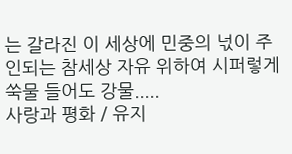는 갈라진 이 세상에 민중의 넋이 주인되는 참세상 자유 위하여 시퍼렇게 쑥물 들어도 강물.....
사랑과 평화 / 유지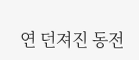연 던져진 동전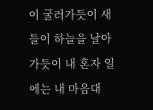이 굴러가듯이 새들이 하늘을 날아가듯이 내 혼자 일에는 내 마음대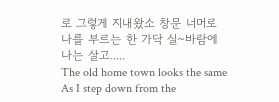로 그렇게 지내왔소 창문 너머로 나를 부르는 한 가닥 실~바람에 나는 살고.....
The old home town looks the same As I step down from the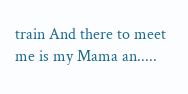train And there to meet me is my Mama an.....